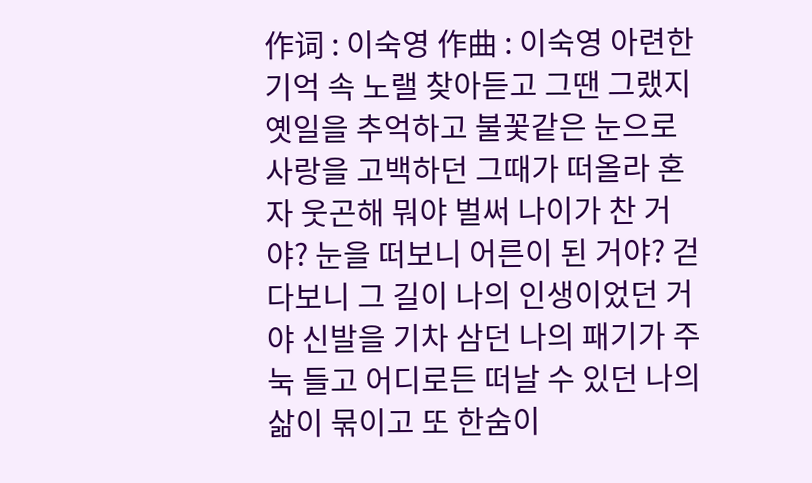作词 : 이숙영 作曲 : 이숙영 아련한 기억 속 노랠 찾아듣고 그땐 그랬지 옛일을 추억하고 불꽃같은 눈으로 사랑을 고백하던 그때가 떠올라 혼자 웃곤해 뭐야 벌써 나이가 찬 거야? 눈을 떠보니 어른이 된 거야? 걷다보니 그 길이 나의 인생이었던 거야 신발을 기차 삼던 나의 패기가 주눅 들고 어디로든 떠날 수 있던 나의 삶이 묶이고 또 한숨이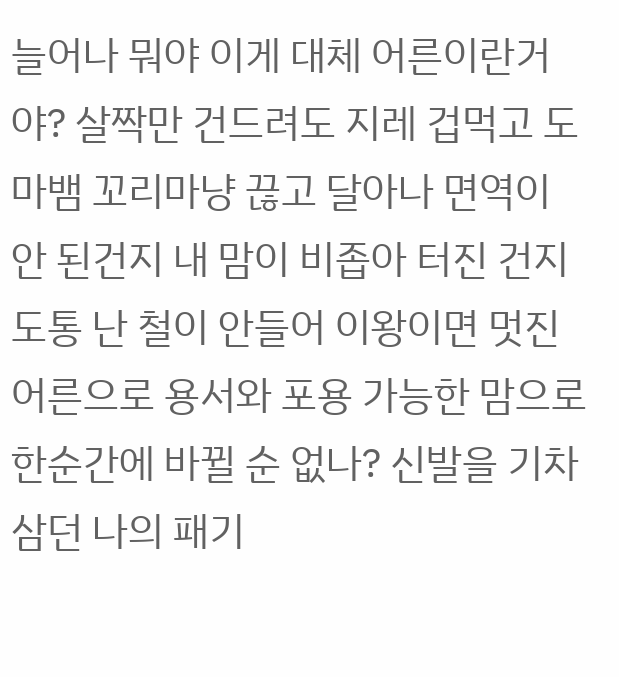늘어나 뭐야 이게 대체 어른이란거야? 살짝만 건드려도 지레 겁먹고 도마뱀 꼬리마냥 끊고 달아나 면역이 안 된건지 내 맘이 비좁아 터진 건지 도통 난 철이 안들어 이왕이면 멋진 어른으로 용서와 포용 가능한 맘으로 한순간에 바뀔 순 없나? 신발을 기차 삼던 나의 패기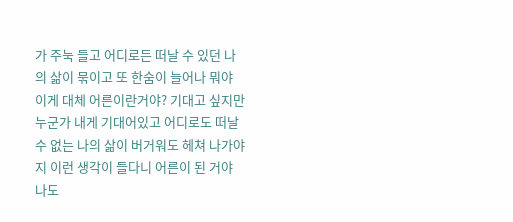가 주눅 들고 어디로든 떠날 수 있던 나의 삶이 묶이고 또 한숨이 늘어나 뭐야 이게 대체 어른이란거야? 기대고 싶지만 누군가 내게 기대어있고 어디로도 떠날 수 없는 나의 삶이 버거워도 헤쳐 나가야지 이런 생각이 들다니 어른이 된 거야 나도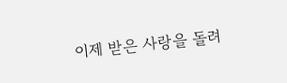이제 받은 사랑을 돌려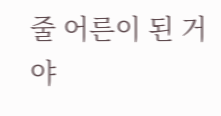줄 어른이 된 거야